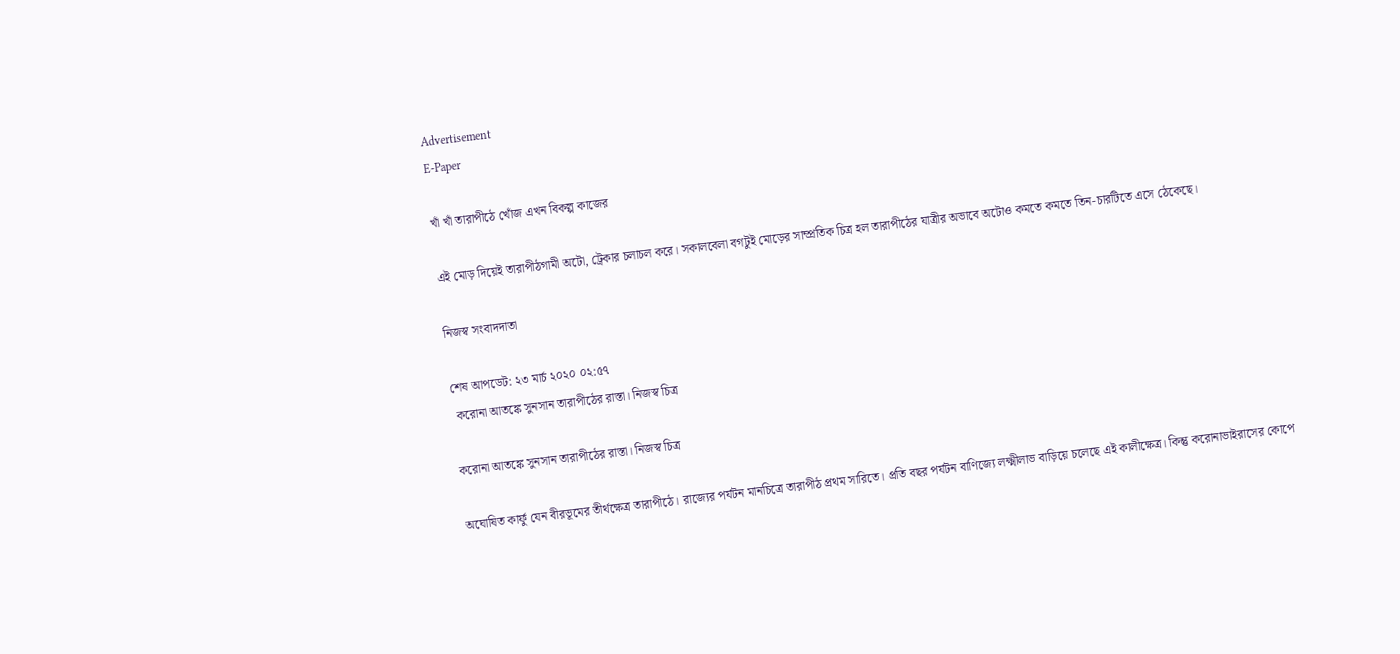Advertisement
E-Paper

খাঁ খাঁ তারাপীঠে খোঁজ এখন বিকল্প কাজের

এই মোড় দিয়েই তারাপীঠগামী অটো, ট্রেকার চলাচল করে। সকালবেলা বগটুই মোড়ের সাম্প্রতিক চিত্র হল তারাপীঠের যাত্রীর অভাবে অটোও কমতে কমতে তিন-চারটিতে এসে ঠেকেছে।

নিজস্ব সংবাদদাতা

শেষ আপডেট: ২৩ মার্চ ২০২০ ০২:৫৭
 করোনা আতঙ্কে সুনসান তারাপীঠের রাস্তা। নিজস্ব চিত্র

করোনা আতঙ্কে সুনসান তারাপীঠের রাস্তা। নিজস্ব চিত্র

অঘোষিত কার্ফু যেন বীরভূমের তীর্থক্ষেত্র তারাপীঠে। রাজ্যের পর্যটন মানচিত্রে তারাপীঠ প্রথম সারিতে। প্রতি বছর পর্যটন বাণিজ্যে লক্ষ্মীলাভ বাড়িয়ে চলেছে এই কালীক্ষেত্র। কিন্তু করোনাভাইরাসের কোপে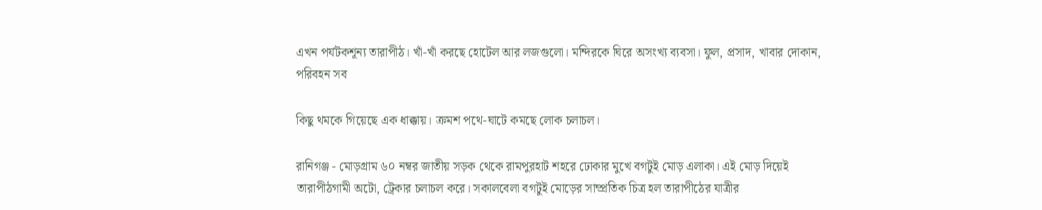এখন পর্যটকশূন্য তারাপীঠ। খাঁ-খাঁ করছে হোটেল আর লজগুলো। মন্দিরকে ঘিরে অসংখ্য ব্যবসা। ফুল, প্রসাদ, খাবার দোকান, পরিবহন সব

কিছু থমকে গিয়েছে এক ধাক্কায়। ক্রমশ পথে-ঘাটে কমছে লোক চলাচল।

রানিগঞ্জ - মোড়গ্রাম ৬০ নম্বর জাতীয় সড়ক থেকে রামপুরহাট শহরে ঢোকার মুখে বগটুই মোড় এলাকা। এই মোড় দিয়েই তারাপীঠগামী অটো, ট্রেকার চলাচল করে। সকালবেলা বগটুই মোড়ের সাম্প্রতিক চিত্র হল তারাপীঠের যাত্রীর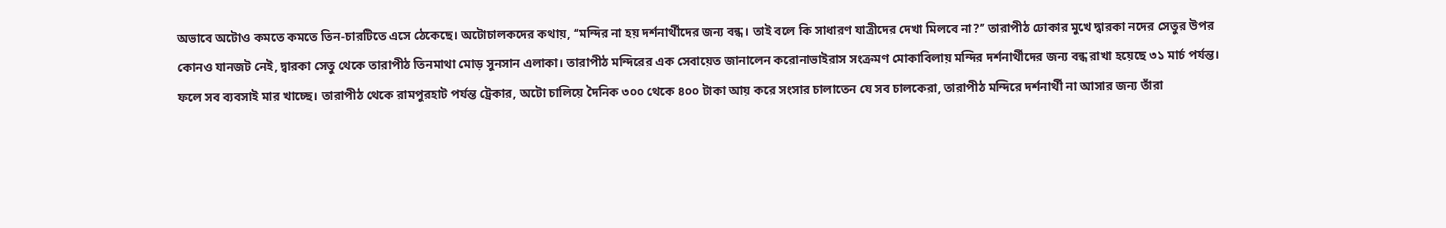অভাবে অটোও কমতে কমতে তিন-চারটিতে এসে ঠেকেছে। অটোচালকদের কথায়, ‘‘মন্দির না হয় দর্শনার্থীদের জন্য বন্ধ। তাই বলে কি সাধারণ যাত্রীদের দেখা মিলবে না?’’ তারাপীঠ ঢোকার মুখে দ্বারকা নদের সেতুর উপর কোনও যানজট নেই, দ্বারকা সেতু থেকে তারাপীঠ তিনমাথা মোড় সুনসান এলাকা। তারাপীঠ মন্দিরের এক সেবায়েত জানালেন করোনাভাইরাস সংক্রমণ মোকাবিলায় মন্দির দর্শনার্থীদের জন্য বন্ধ রাখা হয়েছে ৩১ মার্চ পর্যন্ত। ফলে সব ব্যবসাই মার খাচ্ছে। তারাপীঠ থেকে রামপুরহাট পর্যন্ত ট্রেকার, অটো চালিয়ে দৈনিক ৩০০ থেকে ৪০০ টাকা আয় করে সংসার চালাতেন যে সব চালকেরা, তারাপীঠ মন্দিরে দর্শনার্থী না আসার জন্য তাঁরা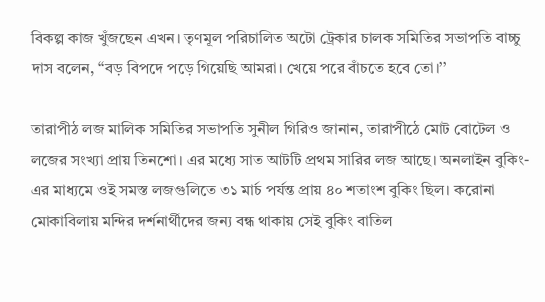বিকল্প কাজ খুঁজছেন এখন। তৃণমূল পরিচালিত অটো ট্রেকার চালক সমিতির সভাপতি বাচ্চু দাস বলেন, ‘‘বড় বিপদে পড়ে গিয়েছি আমরা। খেয়ে পরে বাঁচতে হবে তো।’’

তারাপীঠ লজ মালিক সমিতির সভাপতি সুনীল গিরিও জানান, তারাপীঠে মোট বোটেল ও লজের সংখ্যা প্রায় তিনশো। এর মধ্যে সাত আটটি প্রথম সারির লজ আছে। অনলাইন বুকিং-এর মাধ্যমে ওই সমস্ত লজগুলিতে ৩১ মার্চ পর্যন্ত প্রায় ৪০ শতাংশ বুকিং ছিল। করোনা মোকাবিলায় মন্দির দর্শনার্থীদের জন্য বন্ধ থাকায় সেই বুকিং বাতিল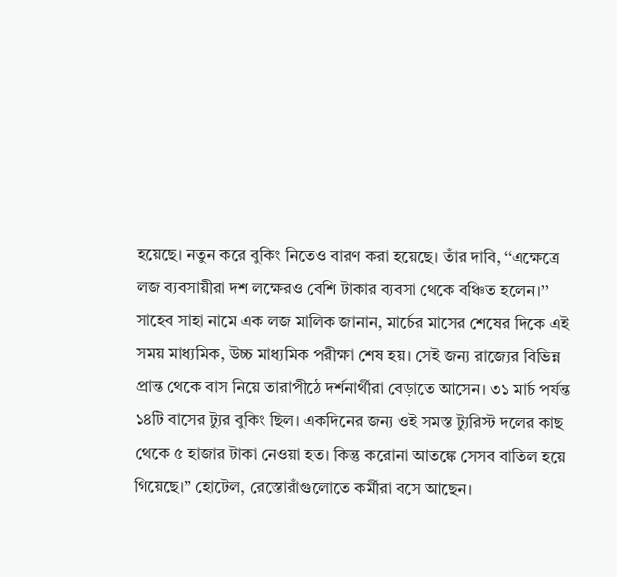হয়েছে। নতুন করে বুকিং নিতেও বারণ করা হয়েছে। তাঁর দাবি, ‘‘এক্ষেত্রে লজ ব্যবসায়ীরা দশ লক্ষেরও বেশি টাকার ব্যবসা থেকে বঞ্চিত হলেন।’’ সাহেব সাহা নামে এক লজ মালিক জানান, মার্চের মাসের শেষের দিকে এই সময় মাধ্যমিক, উচ্চ মাধ্যমিক পরীক্ষা শেষ হয়। সেই জন্য রাজ্যের বিভিন্ন প্রান্ত থেকে বাস নিয়ে তারাপীঠে দর্শনার্থীরা বেড়াতে আসেন। ৩১ মার্চ পর্যন্ত ১৪টি বাসের ট্যুর বুকিং ছিল। একদিনের জন্য ওই সমস্ত ট্যুরিস্ট দলের কাছ থেকে ৫ হাজার টাকা নেওয়া হত। কিন্তু করোনা আতঙ্কে সেসব বাতিল হয়ে গিয়েছে।’’ হোটেল, রেস্তোরাঁগুলোতে কর্মীরা বসে আছেন।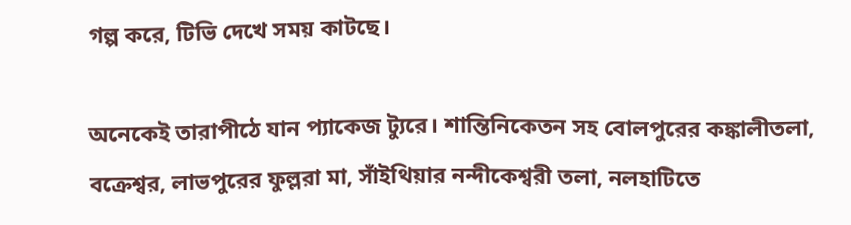গল্প করে, টিভি দেখে সময় কাটছে।

অনেকেই তারাপীঠে যান প্যাকেজ ট্যুরে। শান্তিনিকেতন সহ বোলপুরের কঙ্কালীতলা, বক্রেশ্বর, লাভপুরের ফুল্লরা মা, সাঁইথিয়ার নন্দীকেশ্বরী তলা, নলহাটিতে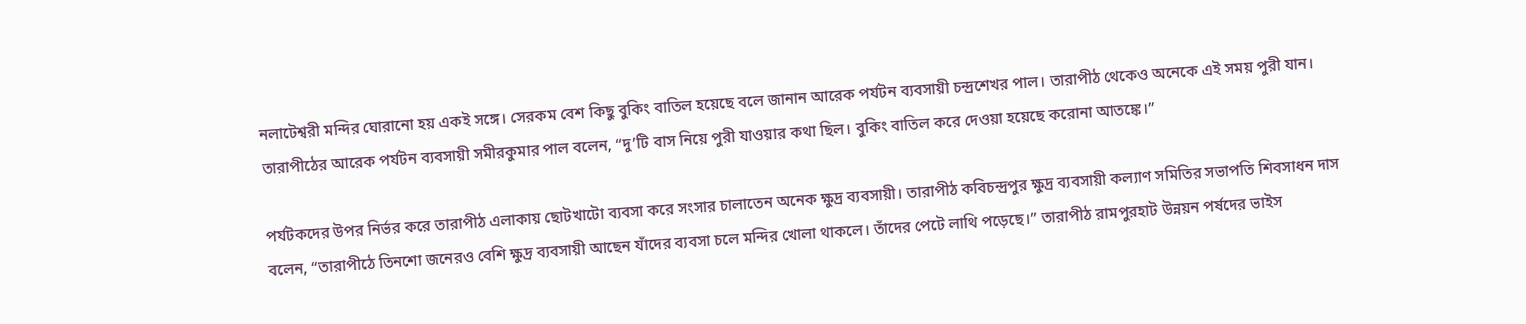নলাটেশ্বরী মন্দির ঘোরানো হয় একই সঙ্গে। সেরকম বেশ কিছু বুকিং বাতিল হয়েছে বলে জানান আরেক পর্যটন ব্যবসায়ী চন্দ্রশেখর পাল। তারাপীঠ থেকেও অনেকে এই সময় পুরী যান। তারাপীঠের আরেক পর্যটন ব্যবসায়ী সমীরকুমার পাল বলেন, ‘‘দু’টি বাস নিয়ে পুরী যাওয়ার কথা ছিল। বুকিং বাতিল করে দেওয়া হয়েছে করোনা আতঙ্কে।’’

পর্যটকদের উপর নির্ভর করে তারাপীঠ এলাকায় ছোটখাটো ব্যবসা করে সংসার চালাতেন অনেক ক্ষুদ্র ব্যবসায়ী। তারাপীঠ কবিচন্দ্রপুর ক্ষুদ্র ব্যবসায়ী কল্যাণ সমিতির সভাপতি শিবসাধন দাস বলেন, ‘‘তারাপীঠে তিনশো জনেরও বেশি ক্ষুদ্র ব্যবসায়ী আছেন যাঁদের ব্যবসা চলে মন্দির খোলা থাকলে। তাঁদের পেটে লাথি পড়েছে।’’ তারাপীঠ রামপুরহাট উন্নয়ন পর্ষদের ভাইস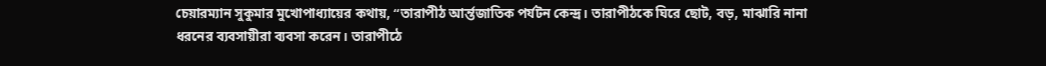চেয়ারম্যান সুকুমার মুখোপাধ্যায়ের কথায়, ‘‘তারাপীঠ আর্ন্তজাতিক পর্যটন কেন্দ্র। তারাপীঠকে ঘিরে ছোট, বড়, মাঝারি নানা ধরনের ব্যবসায়ীরা ব্যবসা করেন। তারাপীঠে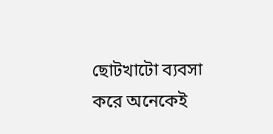ছোটখাটো ব্যবসা করে অনেকেই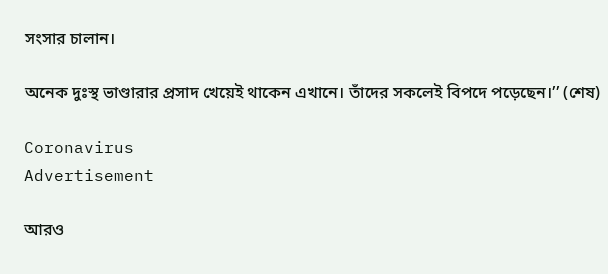সংসার চালান।

অনেক দুঃস্থ ভাণ্ডারার প্রসাদ খেয়েই থাকেন এখানে। তাঁদের সকলেই বিপদে পড়েছেন।’’ (শেষ)

Coronavirus
Advertisement

আরও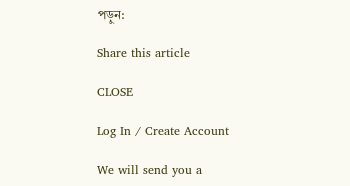পড়ুন:

Share this article

CLOSE

Log In / Create Account

We will send you a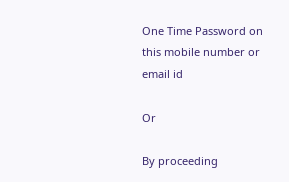One Time Password on this mobile number or email id

Or

By proceeding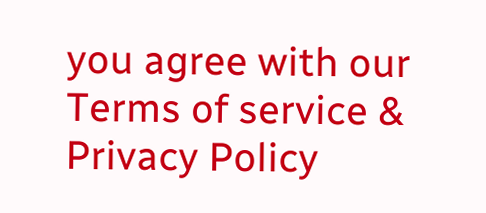you agree with our Terms of service & Privacy Policy